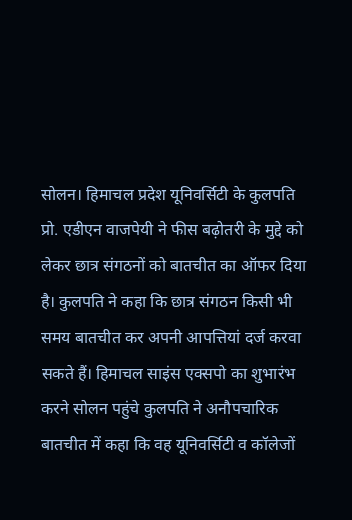सोलन। हिमाचल प्रदेश यूनिवर्सिटी के कुलपति प्रो. एडीएन वाजपेयी ने फीस बढ़ोतरी के मुद्दे को लेकर छात्र संगठनों को बातचीत का ऑफर दिया है। कुलपति ने कहा कि छात्र संगठन किसी भी समय बातचीत कर अपनी आपत्तियां दर्ज करवा सकते हैं। हिमाचल साइंस एक्सपो का शुभारंभ करने सोलन पहुंचे कुलपति ने अनौपचारिक बातचीत में कहा कि वह यूनिवर्सिटी व कॉलेजों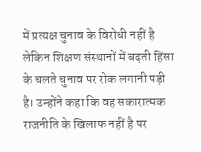में प्रत्यक्ष चुनाव के विरोधी नहीं है लेकिन शिक्षण संस्थानों में बढ़ती हिंसा के चलते चुनाव पर रोक लगानी पड़ी है। उन्होंने कहा कि वह सकारात्मक राजनीति के खिलाफ नहीं है पर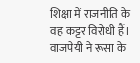शिक्षा में राजनीति के वह कट्टर विरोधी हैं। वाजपेयी ने रूसा के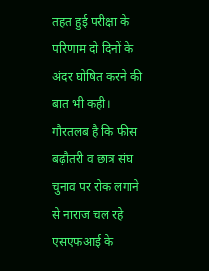तहत हुई परीक्षा के परिणाम दो दिनों के अंदर घोषित करने की बात भी कही। गौरतलब है कि फीस बढ़ौतरी व छात्र संघ चुनाव पर रोक लगाने से नाराज चल रहे एसएफआई के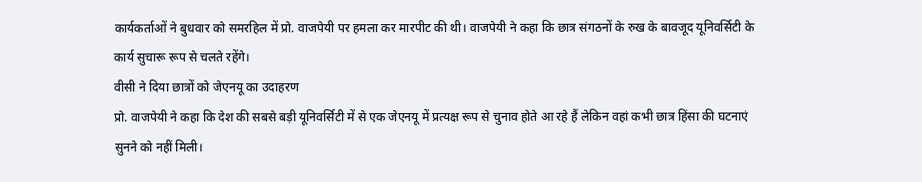कार्यकर्ताओं ने बुधवार को समरहिल में प्रो. वाजपेयी पर हमला कर मारपीट की थी। वाजपेयी ने कहा कि छात्र संगठनों के रुख के बावजूद यूनिवर्सिटी के कार्य सुचारू रूप से चलते रहेंगे।
वीसी ने दिया छात्रों को जेएनयू का उदाहरण
प्रो. वाजपेयी ने कहा कि देश की सबसे बड़ी यूनिवर्सिटी में से एक जेएनयू में प्रत्यक्ष रूप से चुनाव होते आ रहे हैं लेकिन वहां कभी छात्र हिंसा की घटनाएं सुनने को नहीं मिली।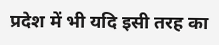प्रदेश में भी यदि इसी तरह का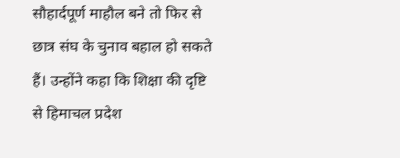सौहार्दपूर्ण माहौल बने तो फिर से छात्र संघ के चुनाव बहाल हो सकते हैं। उन्होंने कहा कि शिक्षा की दृष्टि से हिमाचल प्रदेश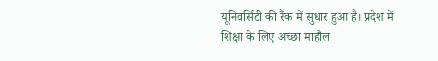यूनिवर्सिटी की रैंक में सुधार हुआ है। प्रदेश में शिक्षा के लिए अच्छा माहौल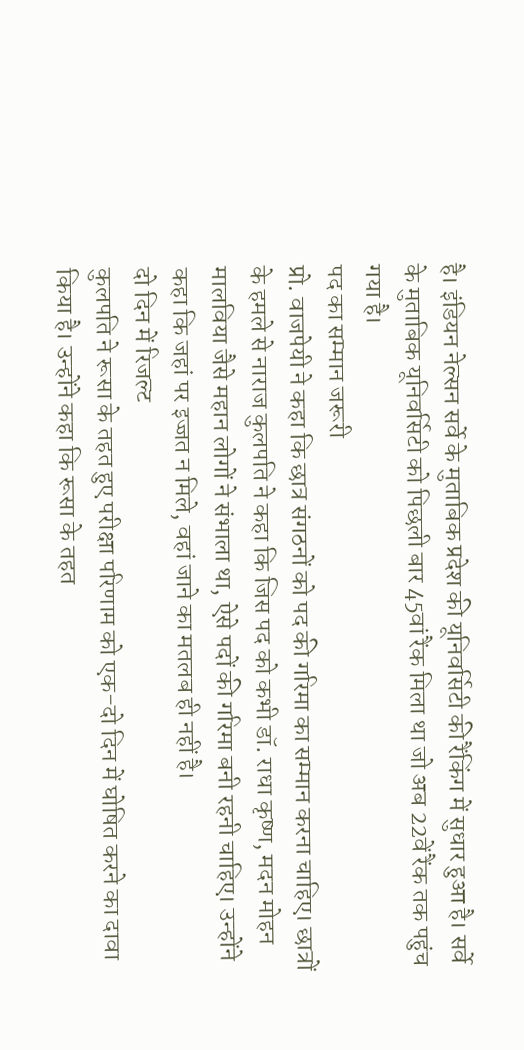है। इंडियन नेल्सन सर्वे के मुताबिक प्रदेश की यूनिवर्सिटी की रैंकिंग में सुधार हुआ है। सर्वे के मुताबिक यूनिवर्सिटी को पिछली बार 45वां रैंक मिला था जो अब 22वें रैंक तक पहुंच गया है।
पद का सम्मान जरूरी
प्रो. वाजपेयी ने कहा कि छात्र संगठनों को पद की गरिमा का सम्मान करना चाहिए। छात्रों के हमले से नाराज कुलपति ने कहा कि जिस पद को कभी डॉ. राधा कृष्ण, मदन मोहन मालविया जैसे महान लोगों ने संभाला था, ऐसे पदों की गरिमा बनी रहनी चाहिए। उन्होंने कहा कि जहां पर इज्जत न मिले, वहां जाने का मतलब ही नहीं है।
दो दिन में रिजल्ट
कुलपति ने रूसा के तहत हुए परीक्षा परिणाम को एक-दो दिन में घोषित करने का दावा किया है। उन्होंने कहा कि रूसा के तहत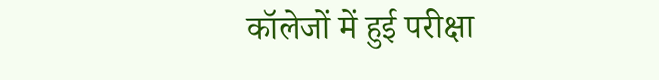कॉलेजों में हुई परीक्षा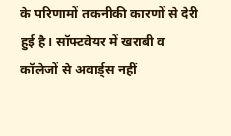के परिणामों तकनीकी कारणों से देरी हुई है। सॉफ्टवेयर में खराबी व कॉलेजों से अवार्ड्स नहीं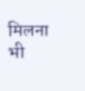मिलना भी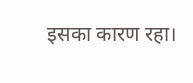इसका कारण रहा।